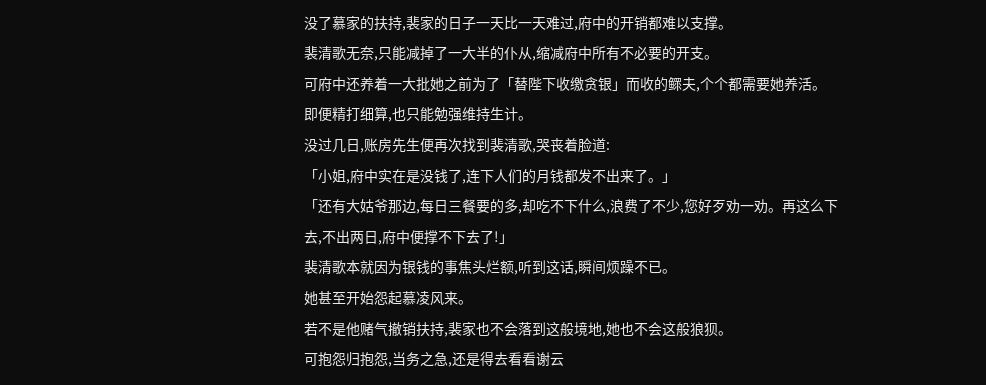没了慕家的扶持,裴家的日子一天比一天难过,府中的开销都难以支撑。
裴清歌无奈,只能减掉了一大半的仆从,缩减府中所有不必要的开支。
可府中还养着一大批她之前为了「替陛下收缴贪银」而收的鳏夫,个个都需要她养活。
即便精打细算,也只能勉强维持生计。
没过几日,账房先生便再次找到裴清歌,哭丧着脸道:
「小姐,府中实在是没钱了,连下人们的月钱都发不出来了。」
「还有大姑爷那边,每日三餐要的多,却吃不下什么,浪费了不少,您好歹劝一劝。再这么下去,不出两日,府中便撑不下去了!」
裴清歌本就因为银钱的事焦头烂额,听到这话,瞬间烦躁不已。
她甚至开始怨起慕凌风来。
若不是他赌气撤销扶持,裴家也不会落到这般境地,她也不会这般狼狈。
可抱怨归抱怨,当务之急,还是得去看看谢云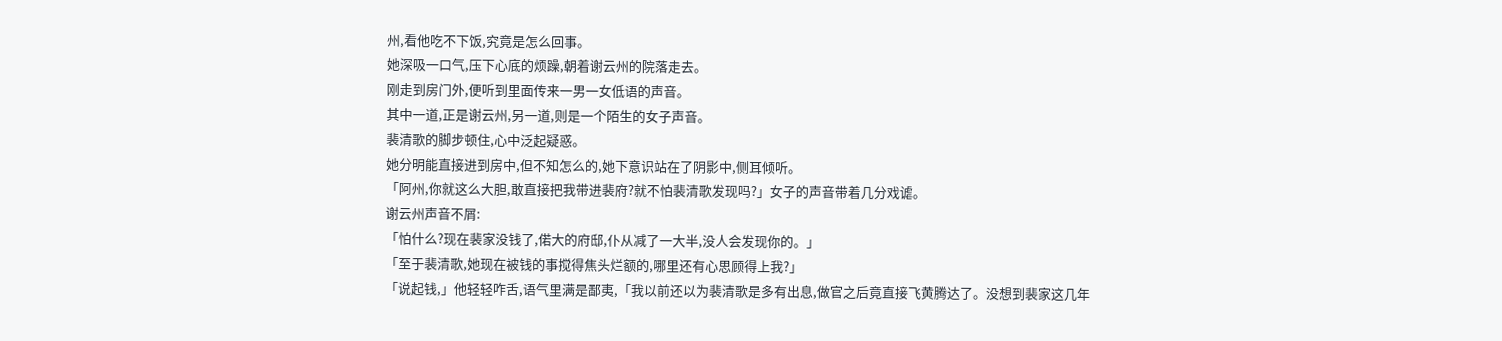州,看他吃不下饭,究竟是怎么回事。
她深吸一口气,压下心底的烦躁,朝着谢云州的院落走去。
刚走到房门外,便听到里面传来一男一女低语的声音。
其中一道,正是谢云州,另一道,则是一个陌生的女子声音。
裴清歌的脚步顿住,心中泛起疑惑。
她分明能直接进到房中,但不知怎么的,她下意识站在了阴影中,侧耳倾听。
「阿州,你就这么大胆,敢直接把我带进裴府?就不怕裴清歌发现吗?」女子的声音带着几分戏谑。
谢云州声音不屑:
「怕什么?现在裴家没钱了,偌大的府邸,仆从减了一大半,没人会发现你的。」
「至于裴清歌,她现在被钱的事搅得焦头烂额的,哪里还有心思顾得上我?」
「说起钱,」他轻轻咋舌,语气里满是鄙夷,「我以前还以为裴清歌是多有出息,做官之后竟直接飞黄腾达了。没想到裴家这几年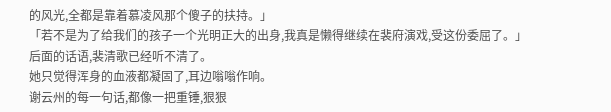的风光,全都是靠着慕凌风那个傻子的扶持。」
「若不是为了给我们的孩子一个光明正大的出身,我真是懒得继续在裴府演戏,受这份委屈了。」
后面的话语,裴清歌已经听不清了。
她只觉得浑身的血液都凝固了,耳边嗡嗡作响。
谢云州的每一句话,都像一把重锤,狠狠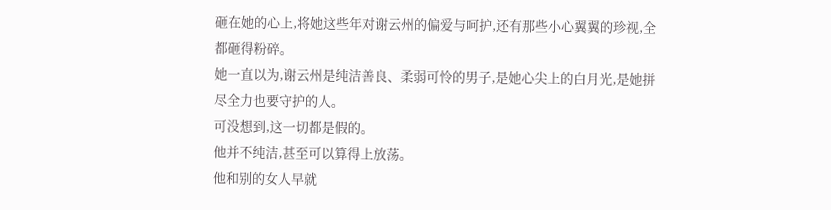砸在她的心上,将她这些年对谢云州的偏爱与呵护,还有那些小心翼翼的珍视,全都砸得粉碎。
她一直以为,谢云州是纯洁善良、柔弱可怜的男子,是她心尖上的白月光,是她拼尽全力也要守护的人。
可没想到,这一切都是假的。
他并不纯洁,甚至可以算得上放荡。
他和别的女人早就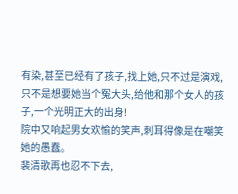有染,甚至已经有了孩子,找上她,只不过是演戏,只不是想要她当个冤大头,给他和那个女人的孩子,一个光明正大的出身!
院中又响起男女欢愉的笑声,刺耳得像是在嘲笑她的愚蠢。
裴清歌再也忍不下去,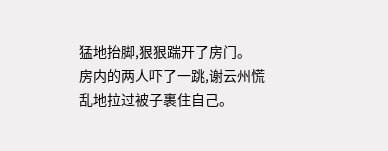猛地抬脚,狠狠踹开了房门。
房内的两人吓了一跳,谢云州慌乱地拉过被子裹住自己。